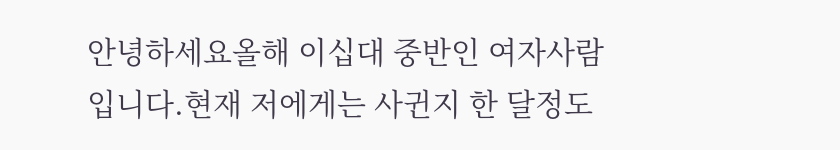안녕하세요올해 이십대 중반인 여자사람입니다.현재 저에게는 사귄지 한 달정도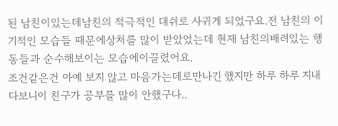된 남친이있는데남친의 적극적인 대쉬로 사귀게 되었구요.전 남친의 이기적인 모습들 때문에상처를 많이 받았었는데 현재 남친의배려있는 행동들과 순수해보이는 모습에이끌렸어요.
조건같은건 아예 보지 않고 마음가는데로만나긴 했지만 하루 하루 지내다보니이 친구가 공부를 많이 안했구나..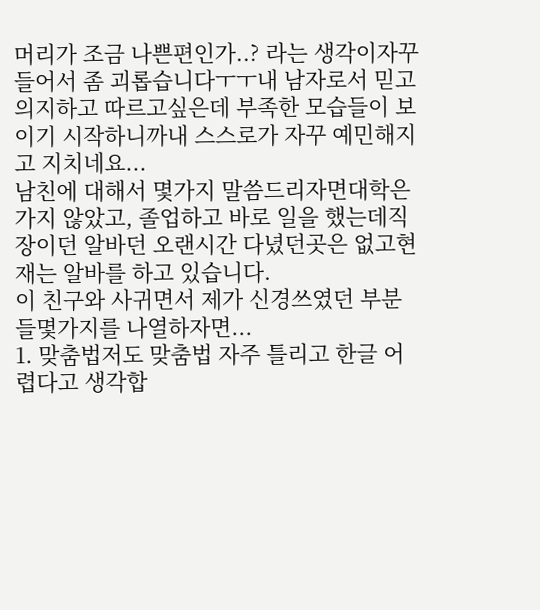머리가 조금 나쁜편인가..? 라는 생각이자꾸 들어서 좀 괴롭습니다ㅜㅜ내 남자로서 믿고 의지하고 따르고싶은데 부족한 모습들이 보이기 시작하니까내 스스로가 자꾸 예민해지고 지치네요...
남친에 대해서 몇가지 말씀드리자면대학은 가지 않았고, 졸업하고 바로 일을 했는데직장이던 알바던 오랜시간 다녔던곳은 없고현재는 알바를 하고 있습니다.
이 친구와 사귀면서 제가 신경쓰였던 부분들몇가지를 나열하자면...
1. 맞춤법저도 맞춤법 자주 틀리고 한글 어렵다고 생각합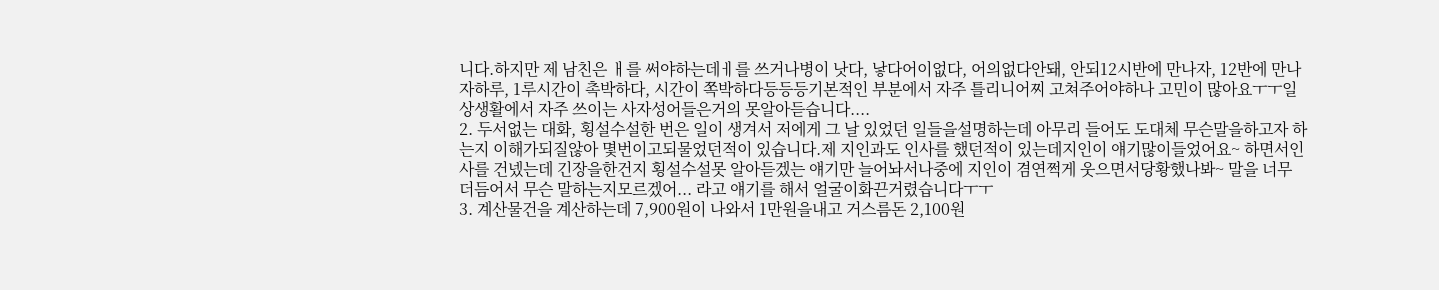니다.하지만 제 남친은 ㅐ를 써야하는데ㅔ를 쓰거나병이 낫다, 낳다어이없다, 어의없다안돼, 안되12시반에 만나자, 12반에 만나자하루, 1루시간이 촉박하다, 시간이 쪽박하다등등등기본적인 부분에서 자주 틀리니어찌 고쳐주어야하나 고민이 많아요ㅜㅜ일상생활에서 자주 쓰이는 사자성어들은거의 못알아듣습니다....
2. 두서없는 대화, 횡설수설한 번은 일이 생겨서 저에게 그 날 있었던 일들을설명하는데 아무리 들어도 도대체 무슨말을하고자 하는지 이해가되질않아 몇번이고되물었던적이 있습니다.제 지인과도 인사를 했던적이 있는데지인이 얘기많이들었어요~ 하면서인사를 건넸는데 긴장을한건지 횡설수설못 알아듣겠는 얘기만 늘어놔서나중에 지인이 겸연쩍게 웃으면서당황했나봐~ 말을 너무 더듬어서 무슨 말하는지모르겠어... 라고 얘기를 해서 얼굴이화끈거렸습니다ㅜㅜ
3. 계산물건을 계산하는데 7,900원이 나와서 1만원을내고 거스름돈 2,100원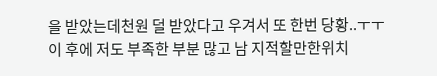을 받았는데천원 덜 받았다고 우겨서 또 한번 당황..ㅜㅜ
이 후에 저도 부족한 부분 많고 남 지적할만한위치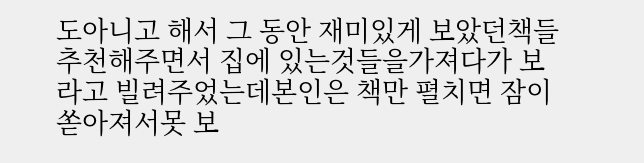도아니고 해서 그 동안 재미있게 보았던책들 추천해주면서 집에 있는것들을가져다가 보라고 빌려주었는데본인은 책만 펼치면 잠이 쏟아져서못 보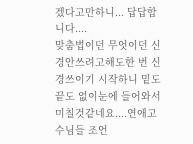겠다고만하니... 답답합니다....
맞춤법이던 무엇이던 신경안쓰려고해도한 번 신경쓰이기 시작하니 밑도끝도 없이눈에 들어와서 미칠것같네요....연애고수님들 조언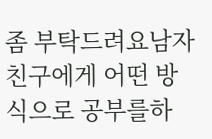좀 부탁드려요남자친구에게 어떤 방식으로 공부를하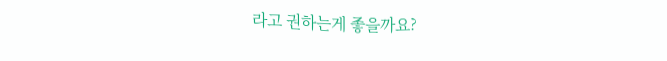라고 권하는게 좋을까요?